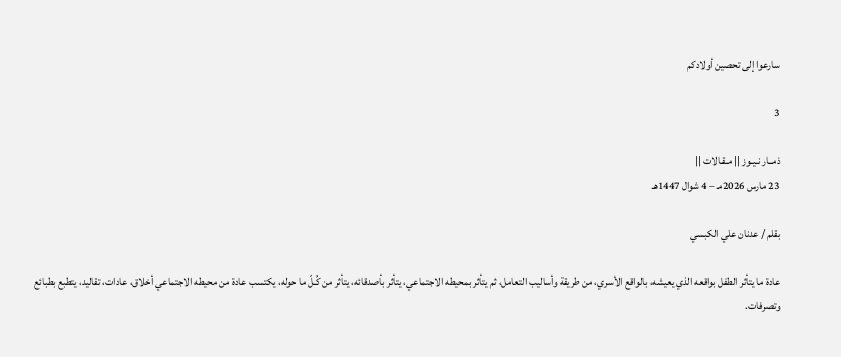سارعوا إلى تحصين أولادكم

3

ذمــار نـيـوز || مـقـالات ||
23 مارس 2026مـ – 4 شوال 1447هـ

بقلم / عدنان علي الكبسي

عادة ما يتأثر الطفل بواقعه الذي يعيشه، بالواقع الأسري، من طريقة وأساليب التعامل، ثم يتأثر بمحيطه الاجتماعي، يتأثر بأصدقائه، يتأثر من كُـلّ ما حوله، يكتسب عادة من محيطه الاجتماعي أخلاق، عادات، تقاليد، يتطبع بطبائع وتصرفات.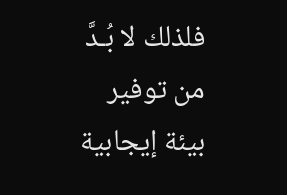فلذلك لا بُـدَّ من توفير بيئة إيجابية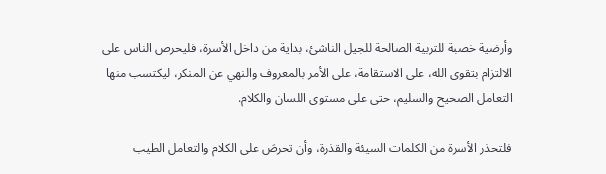وأرضية خصبة للتربية الصالحة للجيل الناشئ، بداية من داخل الأسرة، فليحرص الناس على الالتزام بتقوى الله، على الاستقامة، على الأمر بالمعروف والنهي عن المنكر، ليكتسب منها التعامل الصحيح والسليم، حتى على مستوى اللسان والكلام.

فلتحذر الأسرة من الكلمات السيئة والقذرة، وأن تحرصَ على الكلام والتعامل الطيب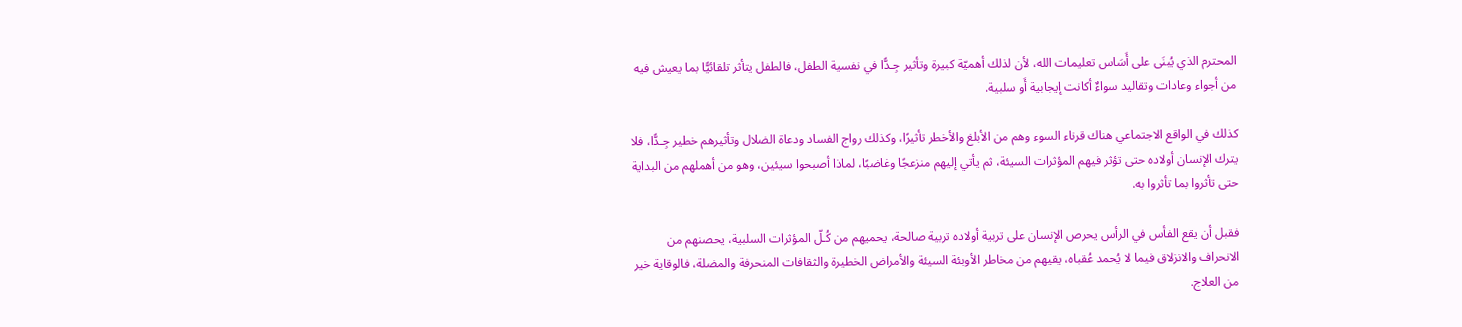المحترم الذي يُبنَى على أَسَاس تعليمات الله، لأن لذلك أهميّة كبيرة وتأثير جِـدًّا في نفسية الطفل، فالطفل يتأثر تلقائيًّا بما يعيش فيه من أجواء وعادات وتقاليد سواءٌ أكانت إيجابية أَو سلبية.

كذلك في الواقع الاجتماعي هناك قرناء السوء وهم من الأبلغ والأخطر تأثيرًا، وكذلك رواج الفساد ودعاة الضلال وتأثيرهم خطير جِـدًّا، فلا يترك الإنسان أولاده حتى تؤثر فيهم المؤثرات السيئة، ثم يأتي إليهم منزعجًا وغاضبًا، لماذا أصبحوا سيئين، وهو من أهملهم من البداية حتى تأثروا بما تأثروا به.

فقبل أن يقع الفأس في الرأس يحرص الإنسان على تربية أولاده تربية صالحة، يحميهم من كُـلّ المؤثرات السلبية، يحصنهم من الانحراف والانزلاق فيما لا يُحمد عُقباه، يقيهم من مخاطر الأوبئة السيئة والأمراض الخطيرة والثقافات المنحرفة والمضلة، فالوقاية خير من العلاج.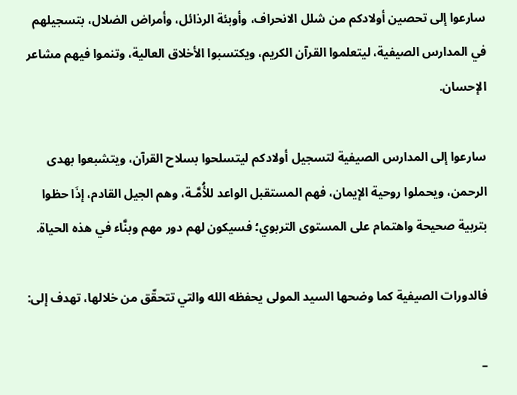سارعوا إلى تحصين أولادكم من شلل الانحراف، وأوبئة الرذائل، وأمراض الضلال، بتسجيلهم في المدارس الصيفية، ليتعلموا القرآن الكريم، ويكتسبوا الأخلاق العالية، وتنموا فيهم مشاعر الإحسان.

سارعوا إلى المدارس الصيفية لتسجيل أولادكم ليتسلحوا بسلاح القرآن، ويتشبعوا بهدى الرحمن، ويحملوا روحية الإيمان، فهم المستقبل الواعد للأُمَّـة، وهم الجيل القادم، إذَا حظوا بتربية صحيحة واهتمام على المستوى التربوي؛ فسيكون لهم دور مهم وبنَّاء في هذه الحياة.

فالدورات الصيفية كما وضحها السيد المولى يحفظه الله والتي تتحقّق من خلالها، تهدف إلى:

–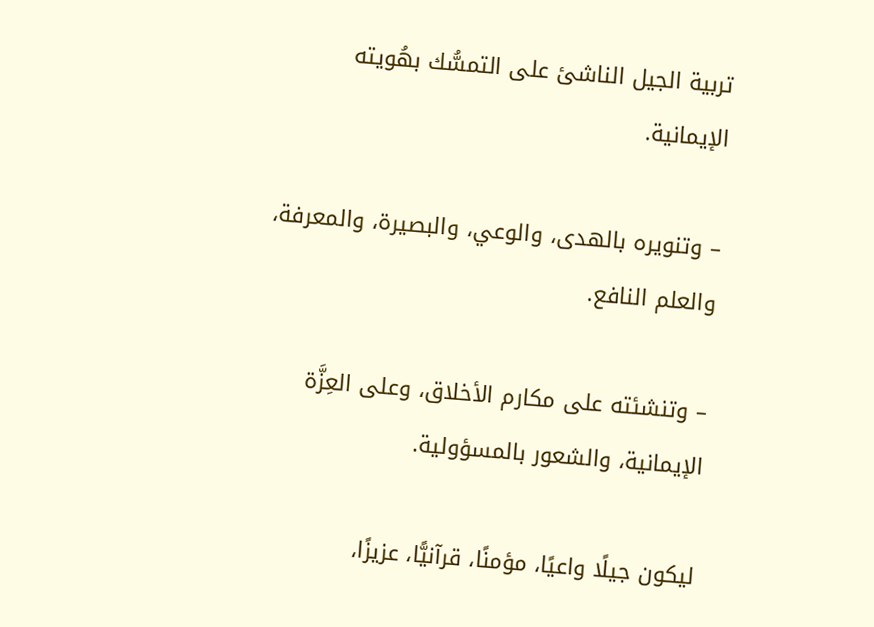تربية الجيل الناشئ على التمسُّك بهُويته الإيمانية.

– وتنويره بالهدى، والوعي، والبصيرة، والمعرفة، والعلم النافع.

– وتنشئته على مكارم الأخلاق، وعلى العِزَّة الإيمانية، والشعور بالمسؤولية.

ليكون جيلًا واعيًا، مؤمنًا، قرآنيًّا، عزيزًا،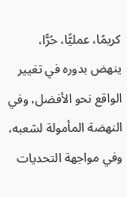كريمًا، عمليًّا، حُرًّا، ينهض بدوره في تغيير الواقع نحو الأفضل، وفي النهضة المأمولة لشعبه، وفي مواجهة التحديات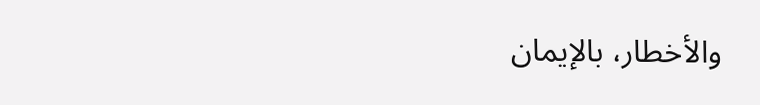والأخطار، بالإيمان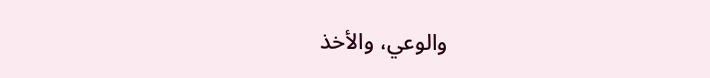والوعي، والأخذ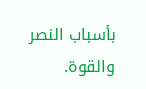بأسباب النصر والقوة.